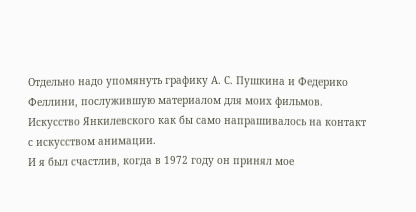Отдельно надо упомянуть графику А. С. Пушкина и Федерико Феллини, послужившую материалом для моих фильмов.
Искусство Янкилевского как бы само напрашивалось на контакт с искусством анимации.
И я был счастлив, когда в 1972 году он принял мое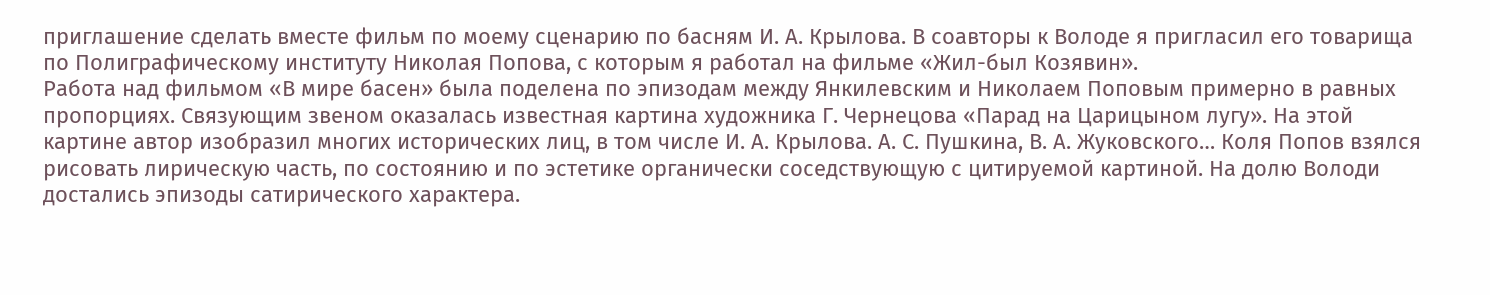приглашение сделать вместе фильм по моему сценарию по басням И. А. Крылова. В соавторы к Володе я пригласил его товарища по Полиграфическому институту Николая Попова, с которым я работал на фильме «Жил-был Козявин».
Работа над фильмом «В мире басен» была поделена по эпизодам между Янкилевским и Николаем Поповым примерно в равных пропорциях. Связующим звеном оказалась известная картина художника Г. Чернецова «Парад на Царицыном лугу». На этой картине автор изобразил многих исторических лиц, в том числе И. А. Крылова. А. С. Пушкина, В. А. Жуковского… Коля Попов взялся рисовать лирическую часть, по состоянию и по эстетике органически соседствующую с цитируемой картиной. На долю Володи достались эпизоды сатирического характера.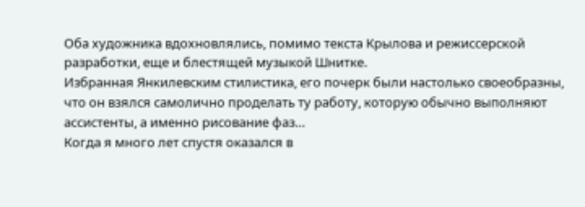Оба художника вдохновлялись, помимо текста Крылова и режиссерской разработки, еще и блестящей музыкой Шнитке.
Избранная Янкилевским стилистика, его почерк были настолько своеобразны, что он взялся самолично проделать ту работу, которую обычно выполняют ассистенты, а именно рисование фаз…
Когда я много лет спустя оказался в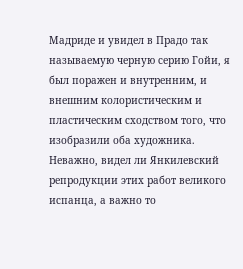Мадриде и увидел в Прадо так называемую черную серию Гойи, я был поражен и внутренним, и внешним колористическим и пластическим сходством того, что изобразили оба художника. Неважно, видел ли Янкилевский репродукции этих работ великого испанца, а важно то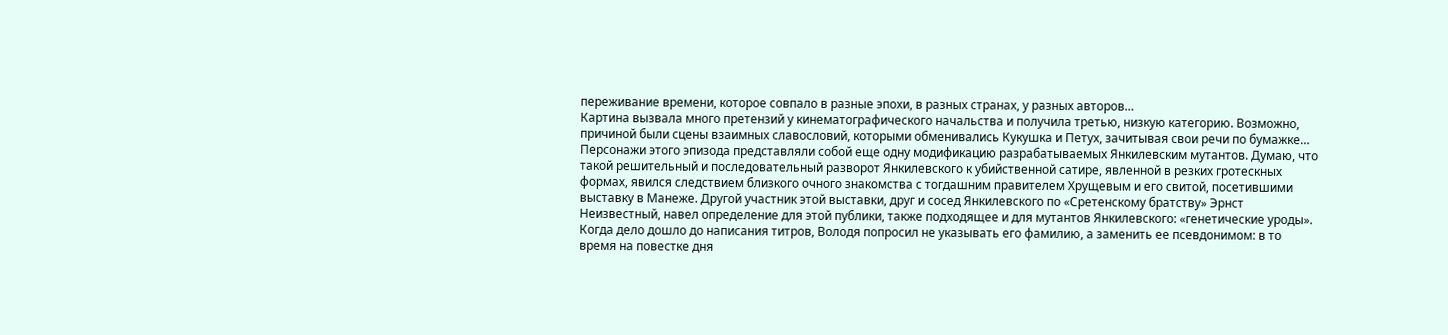переживание времени, которое совпало в разные эпохи, в разных странах, у разных авторов…
Картина вызвала много претензий у кинематографического начальства и получила третью, низкую категорию. Возможно, причиной были сцены взаимных славословий, которыми обменивались Кукушка и Петух, зачитывая свои речи по бумажке…
Персонажи этого эпизода представляли собой еще одну модификацию разрабатываемых Янкилевским мутантов. Думаю, что такой решительный и последовательный разворот Янкилевского к убийственной сатире, явленной в резких гротескных формах, явился следствием близкого очного знакомства с тогдашним правителем Хрущевым и его свитой, посетившими выставку в Манеже. Другой участник этой выставки, друг и сосед Янкилевского по «Сретенскому братству» Эрнст Неизвестный, навел определение для этой публики, также подходящее и для мутантов Янкилевского: «генетические уроды».
Когда дело дошло до написания титров, Володя попросил не указывать его фамилию, а заменить ее псевдонимом: в то время на повестке дня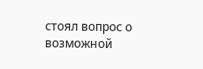стоял вопрос о возможной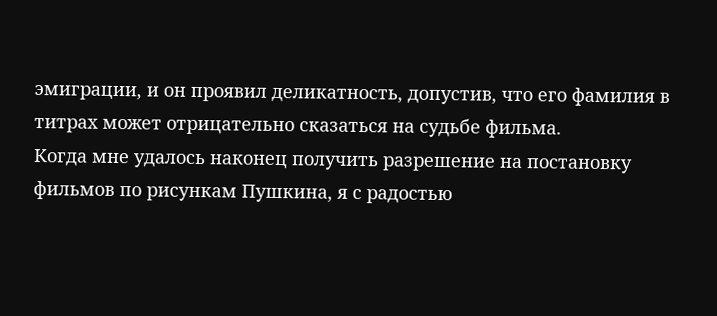эмиграции, и он проявил деликатность, допустив, что его фамилия в титрах может отрицательно сказаться на судьбе фильма.
Когда мне удалось наконец получить разрешение на постановку фильмов по рисункам Пушкина, я с радостью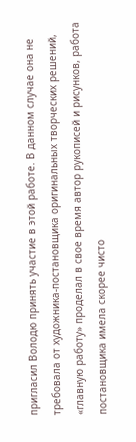пригласил Володю принять участие в этой работе. В данном случае она не требовала от художника-постановщика оригинальных творческих решений, «главную работу» проделал в свое время автор рукописей и рисунков, работа постановщика имела скорее чисто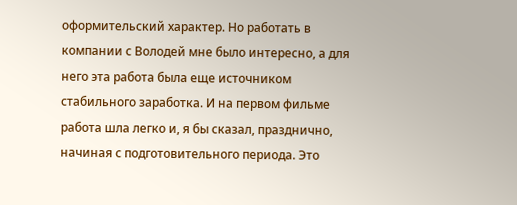оформительский характер. Но работать в компании с Володей мне было интересно, а для него эта работа была еще источником стабильного заработка. И на первом фильме работа шла легко и, я бы сказал, празднично, начиная с подготовительного периода. Это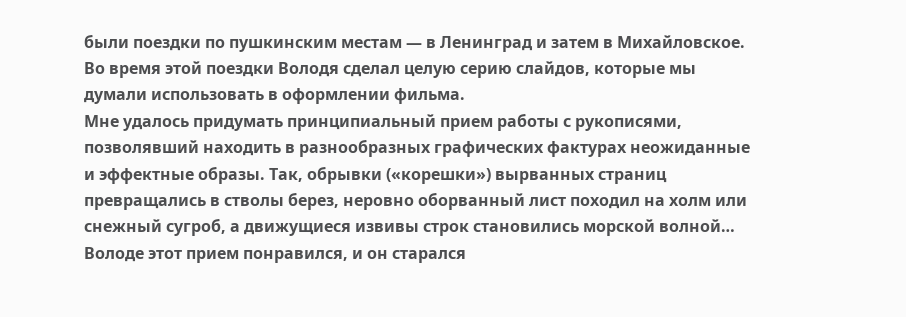были поездки по пушкинским местам — в Ленинград и затем в Михайловское. Во время этой поездки Володя сделал целую серию слайдов, которые мы думали использовать в оформлении фильма.
Мне удалось придумать принципиальный прием работы с рукописями, позволявший находить в разнообразных графических фактурах неожиданные и эффектные образы. Так, обрывки («корешки») вырванных страниц превращались в стволы берез, неровно оборванный лист походил на холм или снежный сугроб, а движущиеся извивы строк становились морской волной…
Володе этот прием понравился, и он старался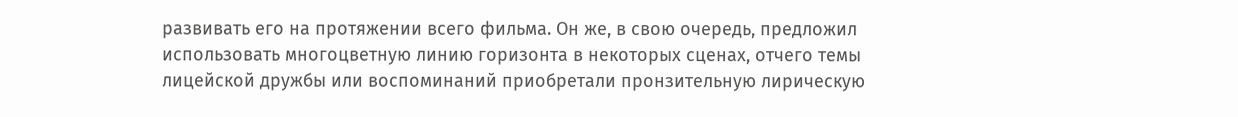развивать его на протяжении всего фильма. Он же, в свою очередь, предложил использовать многоцветную линию горизонта в некоторых сценах, отчего темы лицейской дружбы или воспоминаний приобретали пронзительную лирическую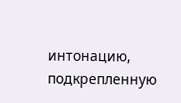интонацию, подкрепленную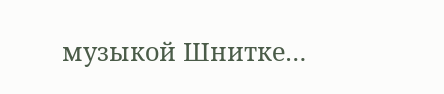музыкой Шнитке…